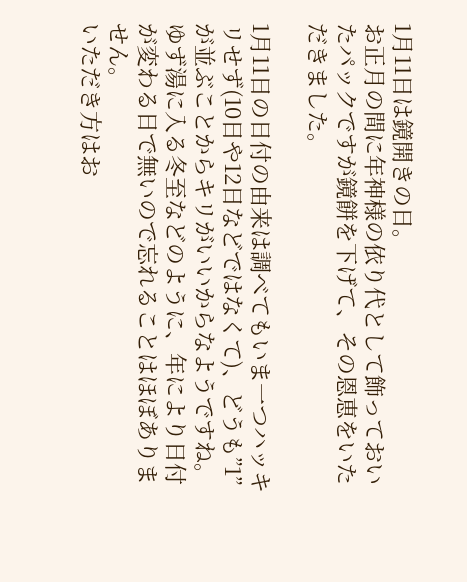1月11日は鏡開きの日。
お正月の間に年神様の依り代として飾っておいたパックですが鏡餅を下げて、その恩恵をいただきました。

1月11日の日付の由来は調べてもいま一つハッキリせず(10日や12日などではなくて)、どうも”1”が並ぶことからキリがいいからなようですね。
ゆず湯に入る冬至などのように、年により日付が変わる日で無いので忘れることはほぼありません。
いただき方はお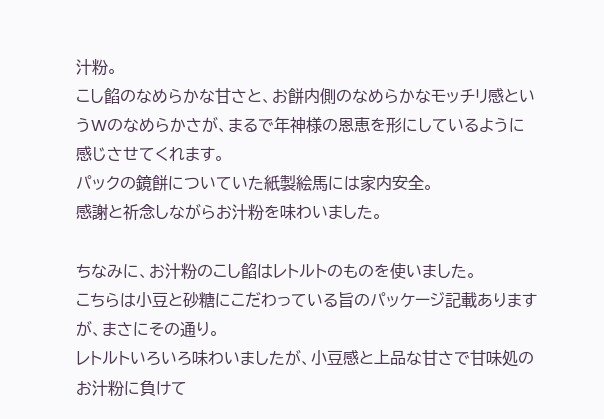汁粉。
こし餡のなめらかな甘さと、お餅内側のなめらかなモッチリ感というWのなめらかさが、まるで年神様の恩恵を形にしているように感じさせてくれます。
パックの鏡餅についていた紙製絵馬には家内安全。
感謝と祈念しながらお汁粉を味わいました。

ちなみに、お汁粉のこし餡はレトルトのものを使いました。
こちらは小豆と砂糖にこだわっている旨のパッケージ記載ありますが、まさにその通り。
レトルトいろいろ味わいましたが、小豆感と上品な甘さで甘味処のお汁粉に負けて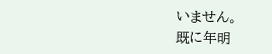いません。
既に年明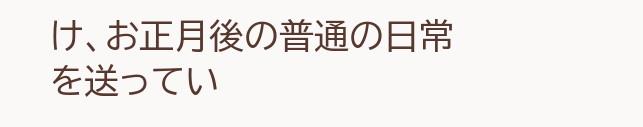け、お正月後の普通の日常を送ってい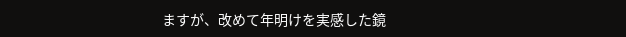ますが、改めて年明けを実感した鏡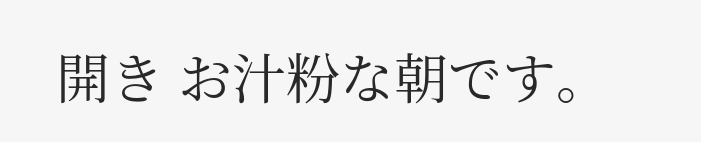開き お汁粉な朝です。